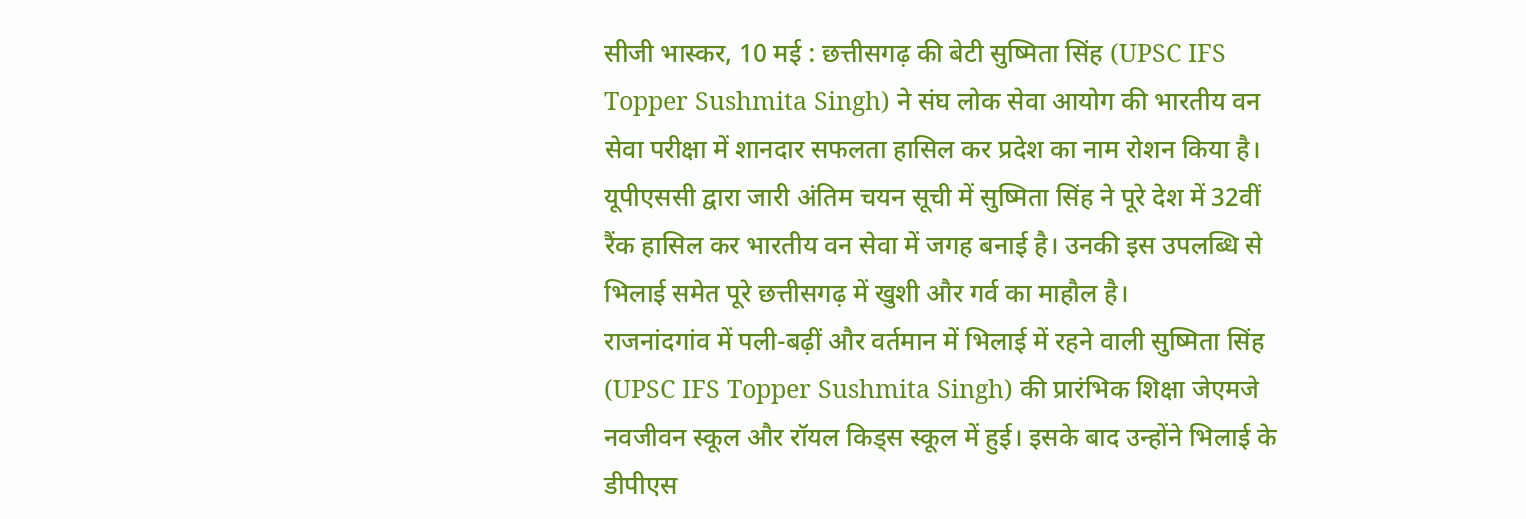सीजी भास्कर, 10 मई : छत्तीसगढ़ की बेटी सुष्मिता सिंह (UPSC IFS Topper Sushmita Singh) ने संघ लोक सेवा आयोग की भारतीय वन सेवा परीक्षा में शानदार सफलता हासिल कर प्रदेश का नाम रोशन किया है। यूपीएससी द्वारा जारी अंतिम चयन सूची में सुष्मिता सिंह ने पूरे देश में 32वीं रैंक हासिल कर भारतीय वन सेवा में जगह बनाई है। उनकी इस उपलब्धि से भिलाई समेत पूरे छत्तीसगढ़ में खुशी और गर्व का माहौल है।
राजनांदगांव में पली-बढ़ीं और वर्तमान में भिलाई में रहने वाली सुष्मिता सिंह (UPSC IFS Topper Sushmita Singh) की प्रारंभिक शिक्षा जेएमजे नवजीवन स्कूल और रॉयल किड्स स्कूल में हुई। इसके बाद उन्होंने भिलाई के डीपीएस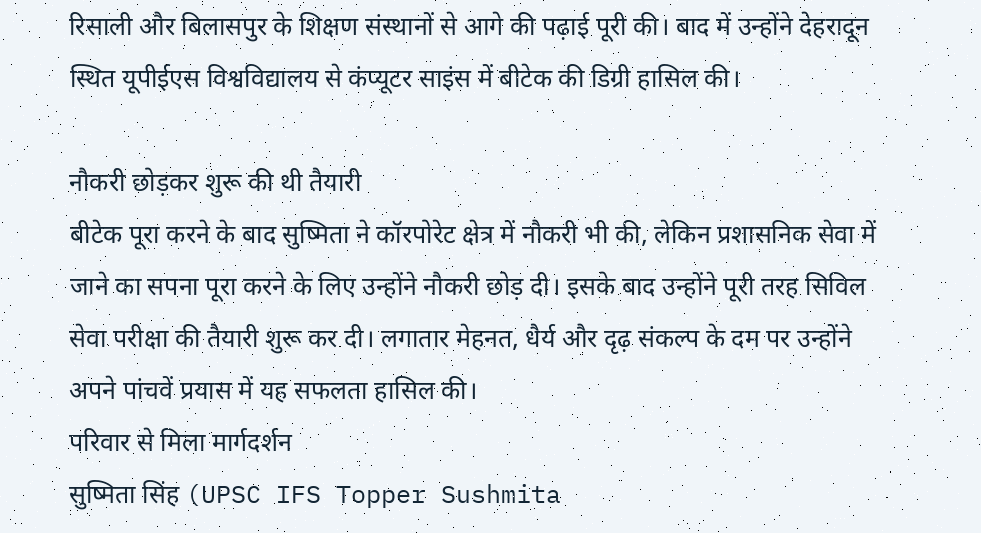रिसाली और बिलासपुर के शिक्षण संस्थानों से आगे की पढ़ाई पूरी की। बाद में उन्होंने देहरादून स्थित यूपीईएस विश्वविद्यालय से कंप्यूटर साइंस में बीटेक की डिग्री हासिल की।

नौकरी छोड़कर शुरू की थी तैयारी
बीटेक पूरा करने के बाद सुष्मिता ने कॉरपोरेट क्षेत्र में नौकरी भी की, लेकिन प्रशासनिक सेवा में जाने का सपना पूरा करने के लिए उन्होंने नौकरी छोड़ दी। इसके बाद उन्होंने पूरी तरह सिविल सेवा परीक्षा की तैयारी शुरू कर दी। लगातार मेहनत, धैर्य और दृढ़ संकल्प के दम पर उन्होंने अपने पांचवें प्रयास में यह सफलता हासिल की।
परिवार से मिला मार्गदर्शन
सुष्मिता सिंह (UPSC IFS Topper Sushmita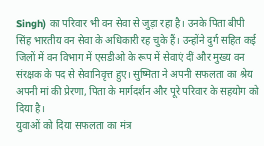Singh) का परिवार भी वन सेवा से जुड़ा रहा है। उनके पिता बीपी सिंह भारतीय वन सेवा के अधिकारी रह चुके हैं। उन्होंने दुर्ग सहित कई जिलों में वन विभाग में एसडीओ के रूप में सेवाएं दीं और मुख्य वन संरक्षक के पद से सेवानिवृत्त हुए। सुष्मिता ने अपनी सफलता का श्रेय अपनी मां की प्रेरणा, पिता के मार्गदर्शन और पूरे परिवार के सहयोग को दिया है।
युवाओं को दिया सफलता का मंत्र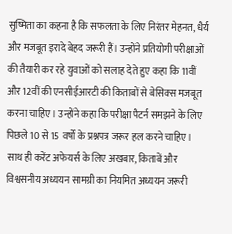सुष्मिता का कहना है कि सफलता के लिए निरंतर मेहनत, धैर्य और मजबूत इरादे बेहद जरूरी हैं। उन्होंने प्रतियोगी परीक्षाओं की तैयारी कर रहे युवाओं को सलाह देते हुए कहा कि 11वीं और 12वीं की एनसीईआरटी की किताबों से बेसिक्स मजबूत करना चाहिए। उन्होंने कहा कि परीक्षा पैटर्न समझने के लिए पिछले 10 से 15 वर्षों के प्रश्नपत्र जरूर हल करने चाहिए। साथ ही करेंट अफेयर्स के लिए अखबार, किताबें और विश्वसनीय अध्ययन सामग्री का नियमित अध्ययन जरूरी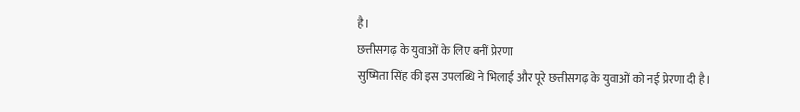है।
छत्तीसगढ़ के युवाओं के लिए बनीं प्रेरणा
सुष्मिता सिंह की इस उपलब्धि ने भिलाई और पूरे छत्तीसगढ़ के युवाओं को नई प्रेरणा दी है।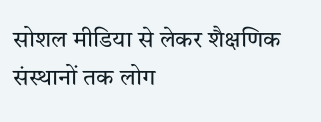सोशल मीडिया से लेकर शैक्षणिक संस्थानों तक लोग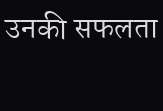उनकी सफलता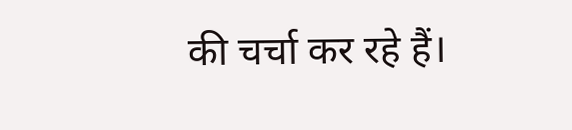की चर्चा कर रहे हैं।